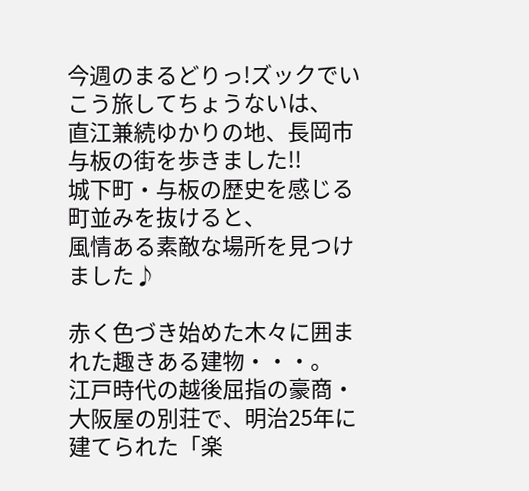今週のまるどりっ!ズックでいこう旅してちょうないは、
直江兼続ゆかりの地、長岡市与板の街を歩きました!!
城下町・与板の歴史を感じる町並みを抜けると、
風情ある素敵な場所を見つけました♪

赤く色づき始めた木々に囲まれた趣きある建物・・・。
江戸時代の越後屈指の豪商・大阪屋の別荘で、明治25年に建てられた「楽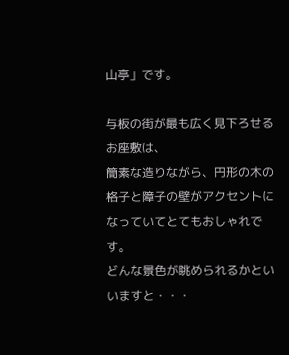山亭」です。

与板の街が最も広く見下ろせるお座敷は、
簡素な造りながら、円形の木の格子と障子の壁がアクセントになっていてとてもおしゃれです。
どんな景色が眺められるかといいますと・・・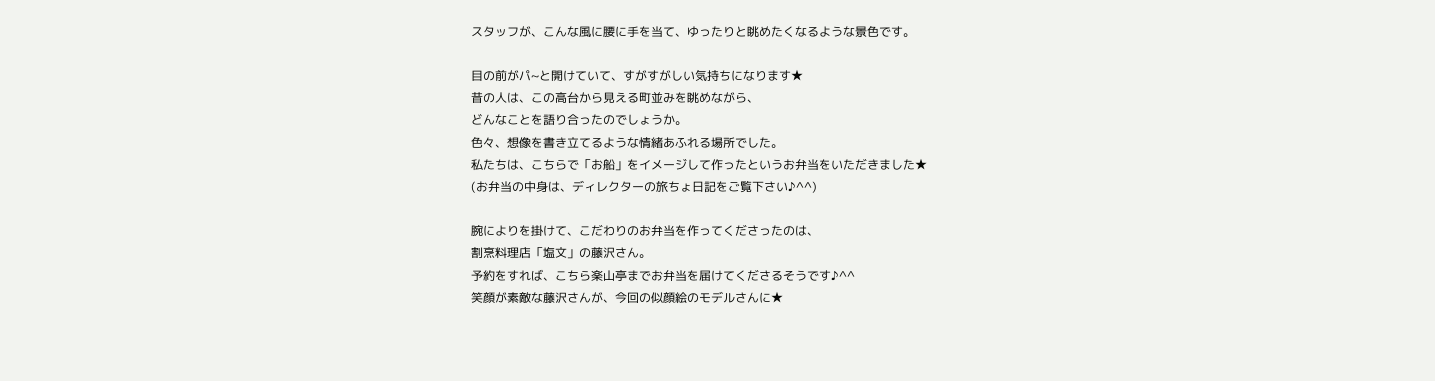スタッフが、こんな風に腰に手を当て、ゆったりと眺めたくなるような景色です。

目の前がパ~と開けていて、すがすがしい気持ちになります★
昔の人は、この高台から見える町並みを眺めながら、
どんなことを語り合ったのでしょうか。
色々、想像を書き立てるような情緒あふれる場所でした。
私たちは、こちらで「お船」をイメージして作ったというお弁当をいただきました★
(お弁当の中身は、ディレクターの旅ちょ日記をご覧下さい♪^^)

腕によりを掛けて、こだわりのお弁当を作ってくださったのは、
割烹料理店「塩文」の藤沢さん。
予約をすれば、こちら楽山亭までお弁当を届けてくださるそうです♪^^
笑顔が素敵な藤沢さんが、今回の似顔絵のモデルさんに★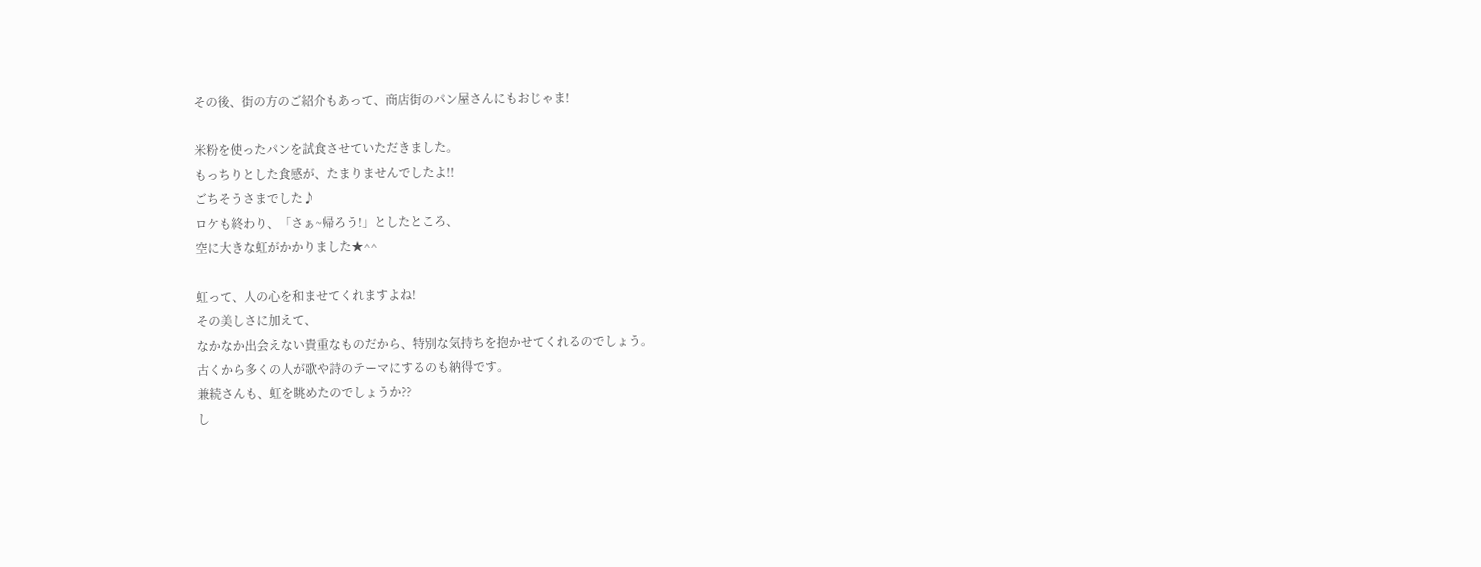その後、街の方のご紹介もあって、商店街のパン屋さんにもおじゃま!

米粉を使ったパンを試食させていただきました。
もっちりとした食感が、たまりませんでしたよ!!
ごちそうさまでした♪
ロケも終わり、「さぁ~帰ろう!」としたところ、
空に大きな虹がかかりました★^^

虹って、人の心を和ませてくれますよね!
その美しさに加えて、
なかなか出会えない貴重なものだから、特別な気持ちを抱かせてくれるのでしょう。
古くから多くの人が歌や詩のテーマにするのも納得です。
兼続さんも、虹を眺めたのでしょうか??
し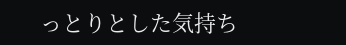っとりとした気持ち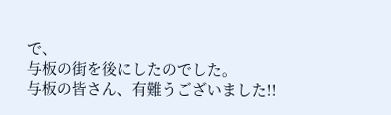で、
与板の街を後にしたのでした。
与板の皆さん、有難うございました!!